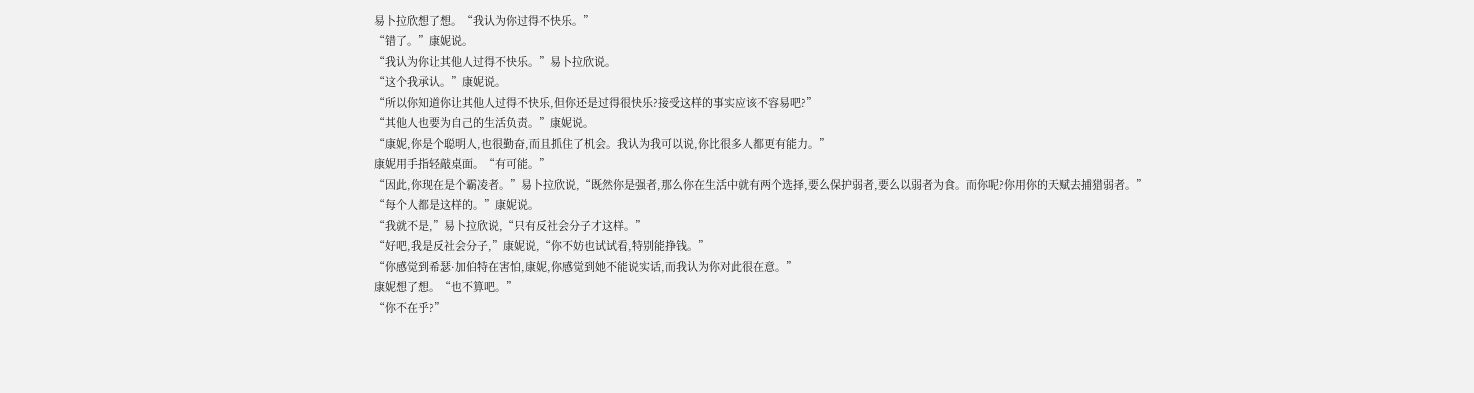易卜拉欣想了想。“我认为你过得不快乐。”
“错了。”康妮说。
“我认为你让其他人过得不快乐。”易卜拉欣说。
“这个我承认。”康妮说。
“所以你知道你让其他人过得不快乐,但你还是过得很快乐?接受这样的事实应该不容易吧?”
“其他人也要为自己的生活负责。”康妮说。
“康妮,你是个聪明人,也很勤奋,而且抓住了机会。我认为我可以说,你比很多人都更有能力。”
康妮用手指轻敲桌面。“有可能。”
“因此,你现在是个霸凌者。”易卜拉欣说,“既然你是强者,那么你在生活中就有两个选择,要么保护弱者,要么以弱者为食。而你呢?你用你的天赋去捕猎弱者。”
“每个人都是这样的。”康妮说。
“我就不是,”易卜拉欣说,“只有反社会分子才这样。”
“好吧,我是反社会分子,”康妮说,“你不妨也试试看,特别能挣钱。”
“你感觉到希瑟·加伯特在害怕,康妮,你感觉到她不能说实话,而我认为你对此很在意。”
康妮想了想。“也不算吧。”
“你不在乎?”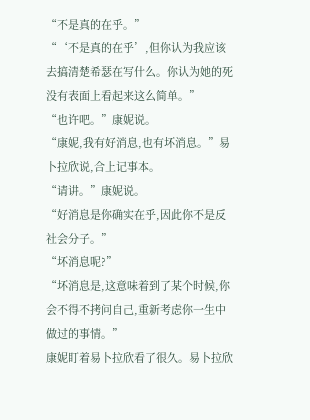“不是真的在乎。”
“‘不是真的在乎’,但你认为我应该去搞清楚希瑟在写什么。你认为她的死没有表面上看起来这么简单。”
“也许吧。”康妮说。
“康妮,我有好消息,也有坏消息。”易卜拉欣说,合上记事本。
“请讲。”康妮说。
“好消息是你确实在乎,因此你不是反社会分子。”
“坏消息呢?”
“坏消息是,这意味着到了某个时候,你会不得不拷问自己,重新考虑你一生中做过的事情。”
康妮盯着易卜拉欣看了很久。易卜拉欣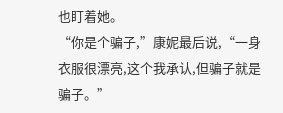也盯着她。
“你是个骗子,”康妮最后说,“一身衣服很漂亮,这个我承认,但骗子就是骗子。”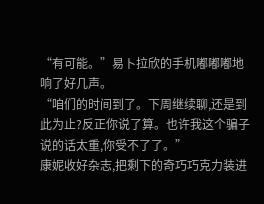“有可能。”易卜拉欣的手机嘟嘟嘟地响了好几声。
“咱们的时间到了。下周继续聊,还是到此为止?反正你说了算。也许我这个骗子说的话太重,你受不了了。”
康妮收好杂志,把剩下的奇巧巧克力装进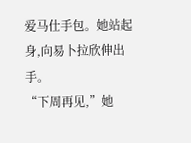爱马仕手包。她站起身,向易卜拉欣伸出手。
“下周再见,”她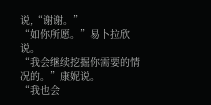说,“谢谢。”
“如你所愿。”易卜拉欣说。
“我会继续挖掘你需要的情况的。”康妮说。
“我也会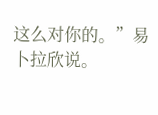这么对你的。”易卜拉欣说。